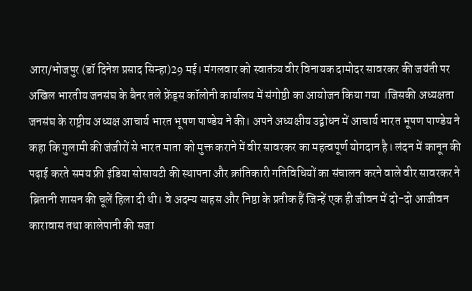आरा/भोजपुर (डॉ दिनेश प्रसाद सिन्हा)29 मई। मंगलवार को स्वातंत्र्य वीर विनायक दामोदर सावरकर की जयंती पर अखिल भारतीय जनसंघ के बैनर तले फ्रेंड्स कॉलोनी कार्यालय में संगोष्ठी का आयोजन किया गया ।जिसकी अध्यक्षता जनसंघ के राष्ट्रीय अध्यक्ष आचार्य भारत भूषण पाण्डेय ने की। अपने अध्यक्षीय उद्बोधन में आचार्य भारत भूषण पाण्डेय ने कहा कि गुलामी की जंजीरों से भारत माता को मुक्त कराने में वीर सावरकर का महत्वपूर्ण योगदान है। लंदन में कानून की पढ़ाई करते समय फ्री इंडिया सोसायटी की स्थापना और क्रांतिकारी गतिविधियों का संचालन करने वाले वीर सावरकर ने ब्रितानी शासन की चूलें हिला दी थी। वे अदम्य साहस और निष्ठा के प्रतीक हैं जिन्हें एक ही जीवन में दो-दो आजीवन कारावास तथा कालेपानी की सजा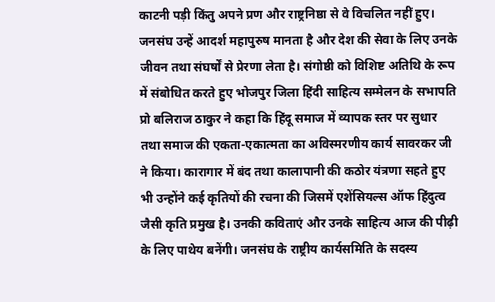काटनी पड़ी किंतु अपने प्रण और राष्ट्रनिष्ठा से वे विचलित नहीं हुए। जनसंघ उन्हें आदर्श महापुरुष मानता है और देश की सेवा के लिए उनके जीवन तथा संघर्षों से प्रेरणा लेता है। संगोष्ठी को विशिष्ट अतिथि के रूप में संबोधित करते हुए भोजपुर जिला हिंदी साहित्य सम्मेलन के सभापति प्रो बलिराज ठाकुर ने कहा कि हिंदू समाज में व्यापक स्तर पर सुधार तथा समाज की एकता-एकात्मता का अविस्मरणीय कार्य सावरकर जी ने किया। कारागार में बंद तथा कालापानी की कठोर यंत्रणा सहते हुए भी उन्होंने कई कृतियों की रचना की जिसमें एशेंसियल्स ऑफ हिंदुत्व जैसी कृति प्रमुख है। उनकी कविताएं और उनके साहित्य आज की पीढ़ी के लिए पाथेय बनेंगी। जनसंघ के राष्ट्रीय कार्यसमिति के सदस्य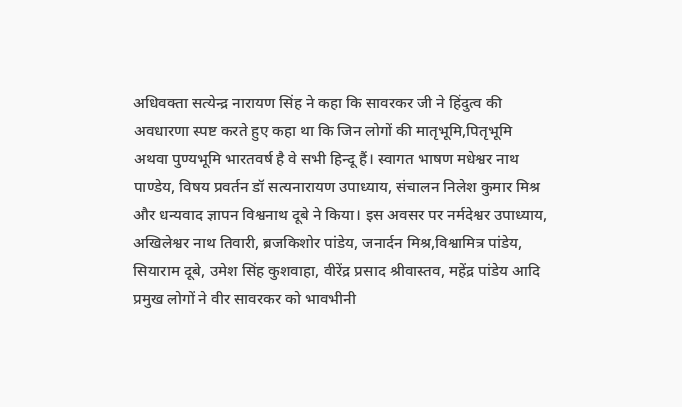अधिवक्ता सत्येन्द्र नारायण सिंह ने कहा कि सावरकर जी ने हिंदुत्व की अवधारणा स्पष्ट करते हुए कहा था कि जिन लोगों की मातृभूमि,पितृभूमि अथवा पुण्यभूमि भारतवर्ष है वे सभी हिन्दू हैं। स्वागत भाषण मधेश्वर नाथ पाण्डेय, विषय प्रवर्तन डॉ सत्यनारायण उपाध्याय, संचालन निलेश कुमार मिश्र और धन्यवाद ज्ञापन विश्वनाथ दूबे ने किया। इस अवसर पर नर्मदेश्वर उपाध्याय, अखिलेश्वर नाथ तिवारी, ब्रजकिशोर पांडेय, जनार्दन मिश्र,विश्वामित्र पांडेय, सियाराम दूबे, उमेश सिंह कुशवाहा, वीरेंद्र प्रसाद श्रीवास्तव, महेंद्र पांडेय आदि प्रमुख लोगों ने वीर सावरकर को भावभीनी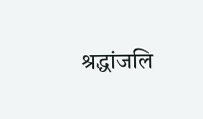श्रद्धांजलि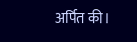अर्पित की।